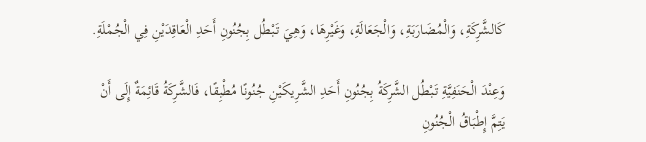كَالشَّرِكَةِ، وَالْمُضَارَبَةِ، وَالْجَعَالَةِ، وَغَيْرِهَا، وَهِيَ تَبْطُل بِجُنُونِ أَحَدِ الْعَاقِدَيْنِ فِي الْجُمْلَةِ.

وَعِنْدَ الْحَنَفِيَّةِ تَبْطُل الشَّرِكَةُ بِجُنُونِ أَحَدِ الشَّرِيكَيْنِ جُنُونًا مُطْبِقًا، فَالشَّرِكَةُ قَائِمَةٌ إِلَى أَنْ يَتِمَّ إِطْبَاقُ الْجُنُونِ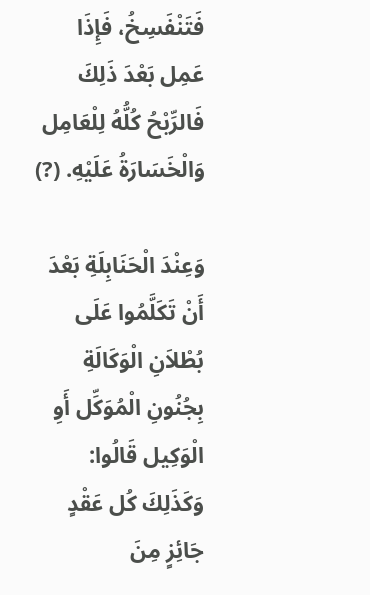فَتَنْفَسِخُ، فَإِذَا عَمِل بَعْدَ ذَلِكَ فَالرِّبْحُ كُلُّهُ لِلْعَامِل وَالْخَسَارَةُ عَلَيْهِ. (?)

وَعِنْدَ الْحَنَابِلَةِ بَعْدَ أَنْ تَكَلَّمُوا عَلَى بُطْلاَنِ الْوَكَالَةِ بِجُنُونِ الْمُوَكِّل أَوِ الْوَكِيل قَالُوا: وَكَذَلِكَ كُل عَقْدٍ جَائِزٍ مِنَ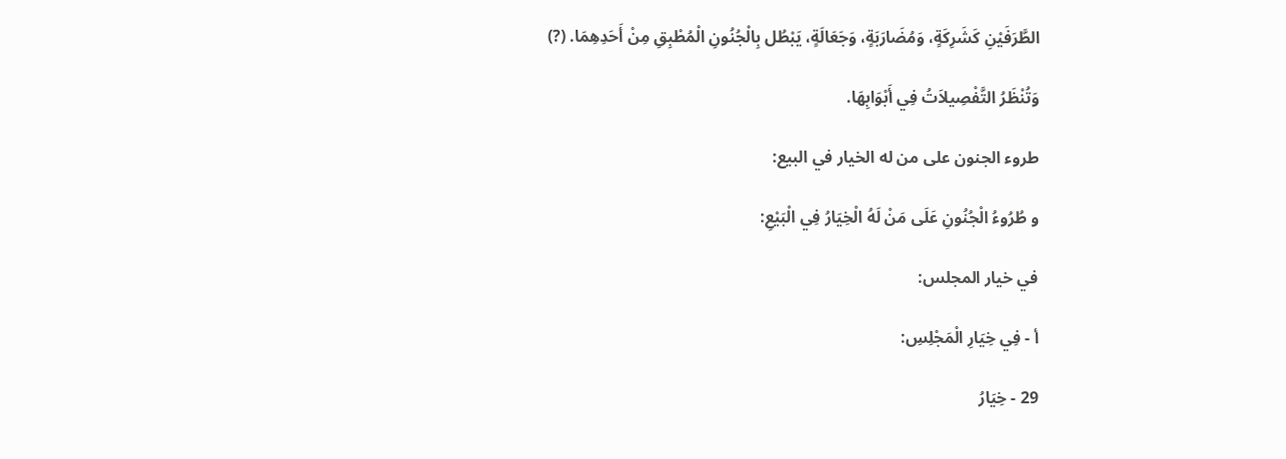الطَّرَفَيْنِ كَشَرِكَةٍ، وَمُضَارَبَةٍ، وَجَعَالَةٍ، يَبْطُل بِالْجُنُونِ الْمُطْبِقِ مِنْ أَحَدِهِمَا. (?)

وَتُنْظَرُ التَّفْصِيلاَتُ فِي أَبْوَابِهَا.

طروء الجنون على من له الخيار في البيع:

و طُرُوءُ الْجُنُونِ عَلَى مَنْ لَهُ الْخِيَارُ فِي الْبَيْعِ:

في خيار المجلس:

أ - فِي خِيَارِ الْمَجْلِسِ:

29 - خِيَارُ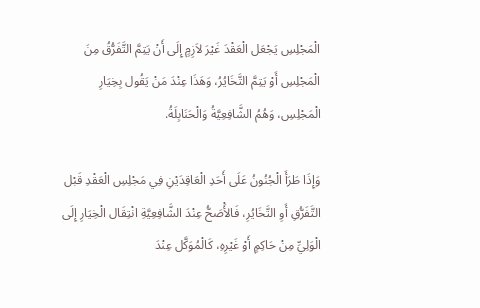الْمَجْلِسِ يَجْعَل الْعَقْدَ غَيْرَ لاَزِمٍ إِلَى أَنْ يَتِمَّ التَّفَرُّقُ مِنَ الْمَجْلِسِ أَوْ يَتِمَّ التَّخَايُرُ، وَهَذَا عِنْدَ مَنْ يَقُول بِخِيَارِ الْمَجْلِسِ، وَهُمُ الشَّافِعِيَّةُ وَالْحَنَابِلَةُ.

وَإِذَا طَرَأَ الْجُنُونُ عَلَى أَحَدِ الْعَاقِدَيْنِ فِي مَجْلِسِ الْعَقْدِ قَبْل التَّفَرُّقِ أَوِ التَّخَايُرِ، فَالأَْصَحُّ عِنْدَ الشَّافِعِيَّةِ انْتِقَال الْخِيَارِ إِلَى الْوَلِيِّ مِنْ حَاكِمٍ أَوْ غَيْرِهِ، كَالْمُوَكَّل عِنْدَ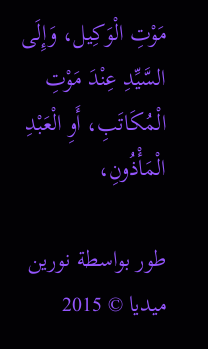مَوْتِ الْوَكِيل، وَإِلَى السَّيِّدِ عِنْدَ مَوْتِ الْمُكَاتَبِ، أَوِ الْعَبْدِ الْمَأْذُونِ،

طور بواسطة نورين ميديا © 2015